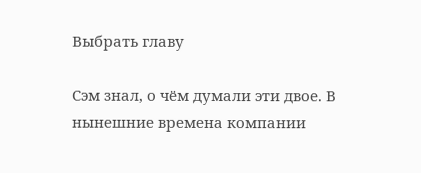Выбрать главу

Сэм знал, о чём думали эти двое. В нынешние времена компании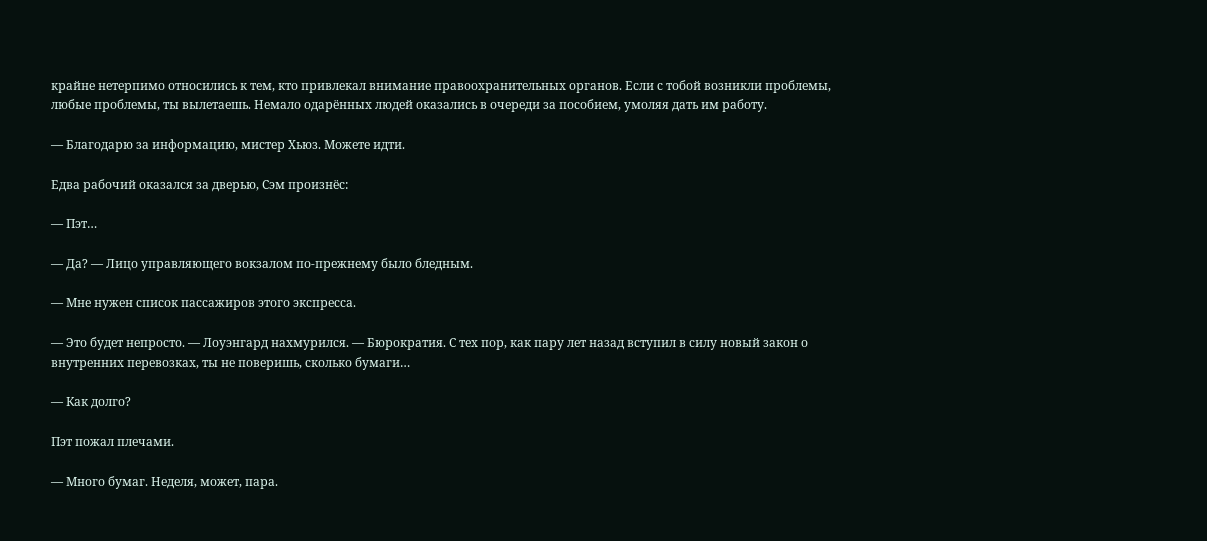крайне нетерпимо относились к тем, кто привлекал внимание правоохранительных органов. Если с тобой возникли проблемы, любые проблемы, ты вылетаешь. Немало одарённых людей оказались в очереди за пособием, умоляя дать им работу.

— Благодарю за информацию, мистер Хьюз. Можете идти.

Едва рабочий оказался за дверью, Сэм произнёс:

— Пэт…

— Да? — Лицо управляющего вокзалом по-прежнему было бледным.

— Мне нужен список пассажиров этого экспресса.

— Это будет непросто. — Лоуэнгард нахмурился. — Бюрократия. С тех пор, как пару лет назад вступил в силу новый закон о внутренних перевозках, ты не поверишь, сколько бумаги…

— Как долго?

Пэт пожал плечами.

— Много бумаг. Неделя, может, пара.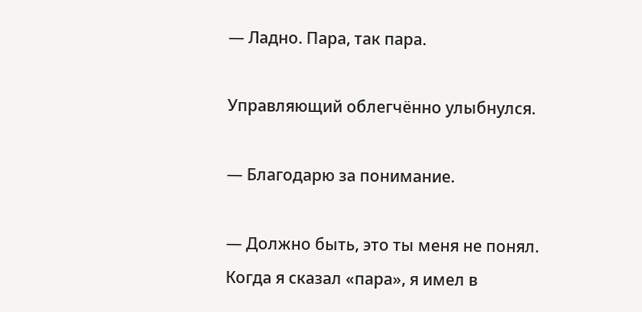— Ладно. Пара, так пара.

Управляющий облегчённо улыбнулся.

— Благодарю за понимание.

— Должно быть, это ты меня не понял. Когда я сказал «пара», я имел в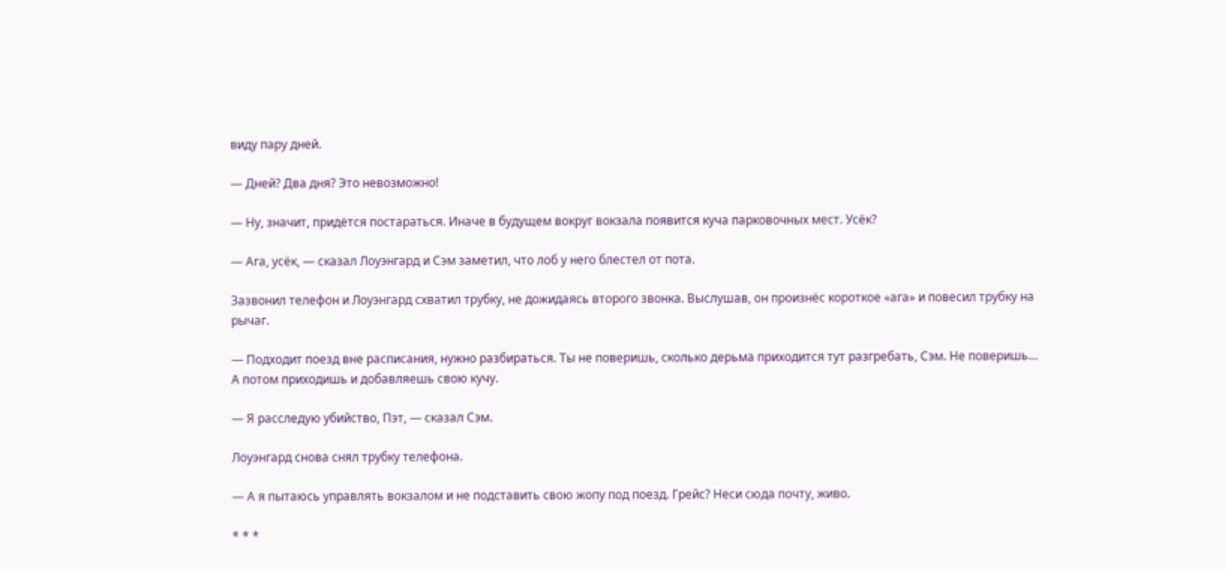виду пару дней.

— Дней? Два дня? Это невозможно!

— Ну, значит, придётся постараться. Иначе в будущем вокруг вокзала появится куча парковочных мест. Усёк?

— Ага, усёк, — сказал Лоуэнгард и Сэм заметил, что лоб у него блестел от пота.

Зазвонил телефон и Лоуэнгард схватил трубку, не дожидаясь второго звонка. Выслушав, он произнёс короткое «ага» и повесил трубку на рычаг.

— Подходит поезд вне расписания, нужно разбираться. Ты не поверишь, сколько дерьма приходится тут разгребать, Сэм. Не поверишь… А потом приходишь и добавляешь свою кучу.

— Я расследую убийство, Пэт, — сказал Сэм.

Лоуэнгард снова снял трубку телефона.

— А я пытаюсь управлять вокзалом и не подставить свою жопу под поезд. Грейс? Неси сюда почту, живо.

* * *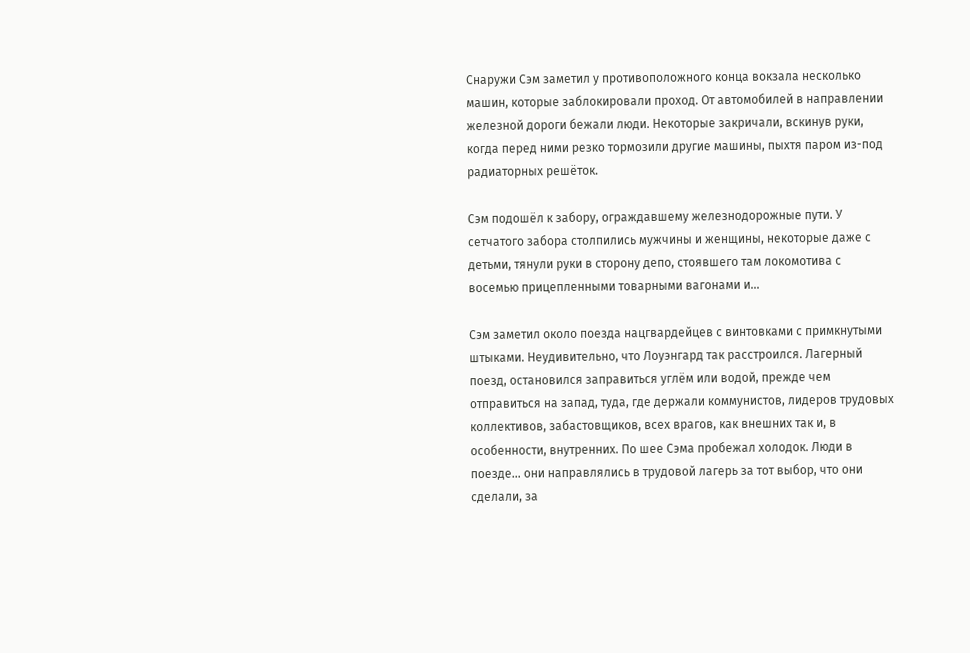Снаружи Сэм заметил у противоположного конца вокзала несколько машин, которые заблокировали проход. От автомобилей в направлении железной дороги бежали люди. Некоторые закричали, вскинув руки, когда перед ними резко тормозили другие машины, пыхтя паром из-под радиаторных решёток.

Сэм подошёл к забору, ограждавшему железнодорожные пути. У сетчатого забора столпились мужчины и женщины, некоторые даже с детьми, тянули руки в сторону депо, стоявшего там локомотива с восемью прицепленными товарными вагонами и…

Сэм заметил около поезда нацгвардейцев с винтовками с примкнутыми штыками. Неудивительно, что Лоуэнгард так расстроился. Лагерный поезд, остановился заправиться углём или водой, прежде чем отправиться на запад, туда, где держали коммунистов, лидеров трудовых коллективов, забастовщиков, всех врагов, как внешних так и, в особенности, внутренних. По шее Сэма пробежал холодок. Люди в поезде… они направлялись в трудовой лагерь за тот выбор, что они сделали, за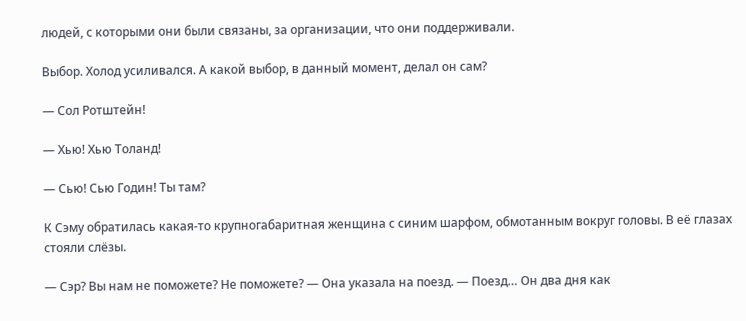людей, с которыми они были связаны, за организации, что они поддерживали.

Выбор. Холод усиливался. А какой выбор, в данный момент, делал он сам?

— Сол Ротштейн!

— Хью! Хью Толанд!

— Сью! Сью Годин! Ты там?

К Сэму обратилась какая-то крупногабаритная женщина с синим шарфом, обмотанным вокруг головы. В её глазах стояли слёзы.

— Сэр? Вы нам не поможете? Не поможете? — Она указала на поезд. — Поезд… Он два дня как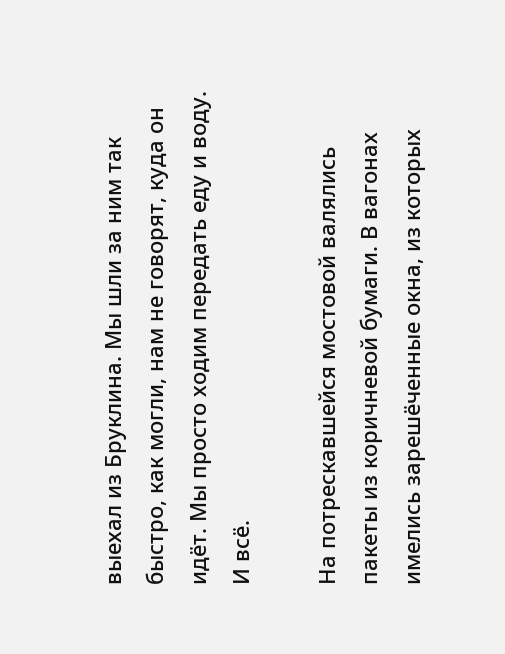выехал из Бруклина. Мы шли за ним так быстро, как могли, нам не говорят, куда он идёт. Мы просто ходим передать еду и воду. И всё.

На потрескавшейся мостовой валялись пакеты из коричневой бумаги. В вагонах имелись зарешёченные окна, из которых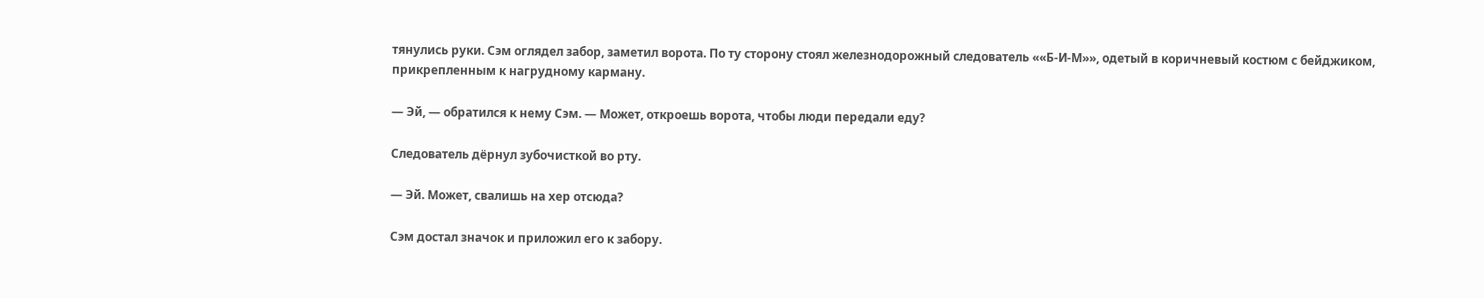тянулись руки. Сэм оглядел забор, заметил ворота. По ту сторону стоял железнодорожный следователь ««Б-И-М»», одетый в коричневый костюм с бейджиком, прикрепленным к нагрудному карману.

— Эй, — обратился к нему Сэм. — Может, откроешь ворота, чтобы люди передали еду?

Следователь дёрнул зубочисткой во рту.

— Эй. Может, свалишь на хер отсюда?

Сэм достал значок и приложил его к забору.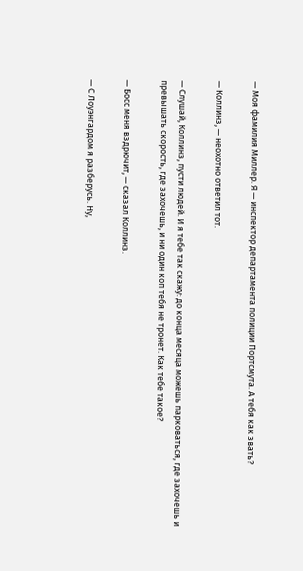— Моя фамилия Миллер. Я — инспектор департамента полиции Портсмута. А тебя как звать?

— Коллинз, — неохотно ответил тот.

— Слушай, Коллинз, пусти людей. И я тебе так скажу: до конца месяца можешь парковаться, где захочешь и превышать скорость, где захочешь, и ни один коп тебя не тронет. Как тебе такое?

— Босс меня вздрючит, — сказал Коллинз.

— С Лоуэнгардом я разберусь. Ну,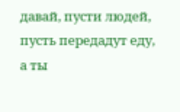давай, пусти людей, пусть передадут еду, а ты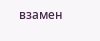взамен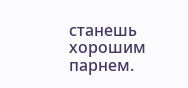станешь хорошим парнем.